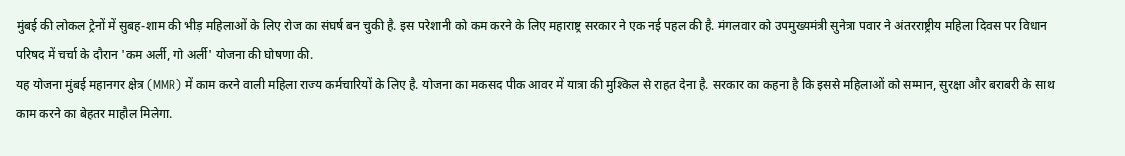मुंबई की लोकल ट्रेनों में सुबह-शाम की भीड़ महिलाओं के लिए रोज का संघर्ष बन चुकी है. इस परेशानी को कम करने के लिए महाराष्ट्र सरकार ने एक नई पहल की है. मंगलवार को उपमुख्यमंत्री सुनेत्रा पवार ने अंतरराष्ट्रीय महिला दिवस पर विधान परिषद में चर्चा के दौरान 'कम अर्ली, गो अर्ली' योजना की घोषणा की.
यह योजना मुंबई महानगर क्षेत्र (MMR) में काम करने वाली महिला राज्य कर्मचारियों के लिए है. योजना का मकसद पीक आवर में यात्रा की मुश्किल से राहत देना है. सरकार का कहना है कि इससे महिलाओं को सम्मान, सुरक्षा और बराबरी के साथ काम करने का बेहतर माहौल मिलेगा.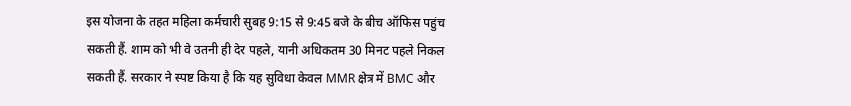इस योजना के तहत महिला कर्मचारी सुबह 9:15 से 9:45 बजे के बीच ऑफिस पहुंच सकती हैं. शाम को भी वे उतनी ही देर पहले, यानी अधिकतम 30 मिनट पहले निकल सकती हैं. सरकार ने स्पष्ट किया है कि यह सुविधा केवल MMR क्षेत्र में BMC और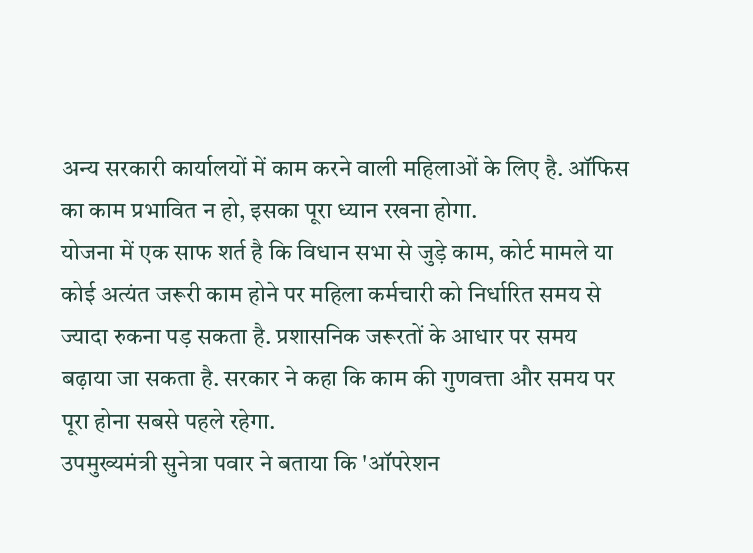अन्य सरकारी कार्यालयों में काम करने वाली महिलाओं के लिए है. ऑफिस का काम प्रभावित न हो, इसका पूरा ध्यान रखना होगा.
योजना में एक साफ शर्त है कि विधान सभा से जुड़े काम, कोर्ट मामले या कोई अत्यंत जरूरी काम होने पर महिला कर्मचारी को निर्धारित समय से ज्यादा रुकना पड़ सकता है. प्रशासनिक जरूरतों के आधार पर समय बढ़ाया जा सकता है. सरकार ने कहा कि काम की गुणवत्ता और समय पर पूरा होना सबसे पहले रहेगा.
उपमुख्यमंत्री सुनेत्रा पवार ने बताया कि 'ऑपरेशन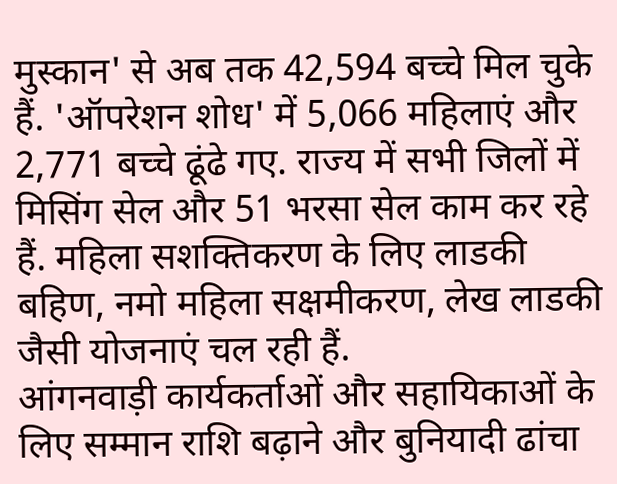मुस्कान' से अब तक 42,594 बच्चे मिल चुके हैं. 'ऑपरेशन शोध' में 5,066 महिलाएं और 2,771 बच्चे ढूंढे गए. राज्य में सभी जिलों में मिसिंग सेल और 51 भरसा सेल काम कर रहे हैं. महिला सशक्तिकरण के लिए लाडकी बहिण, नमो महिला सक्षमीकरण, लेख लाडकी जैसी योजनाएं चल रही हैं.
आंगनवाड़ी कार्यकर्ताओं और सहायिकाओं के लिए सम्मान राशि बढ़ाने और बुनियादी ढांचा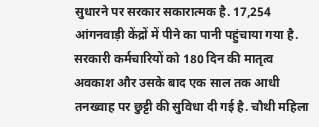सुधारने पर सरकार सकारात्मक है. 17,254 आंगनवाड़ी केंद्रों में पीने का पानी पहुंचाया गया है. सरकारी कर्मचारियों को 180 दिन की मातृत्व अवकाश और उसके बाद एक साल तक आधी तनख्वाह पर छुट्टी की सुविधा दी गई है. चौथी महिला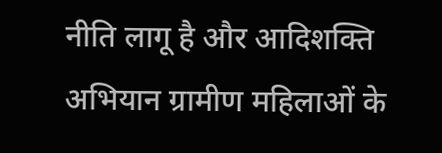नीति लागू है और आदिशक्ति अभियान ग्रामीण महिलाओं के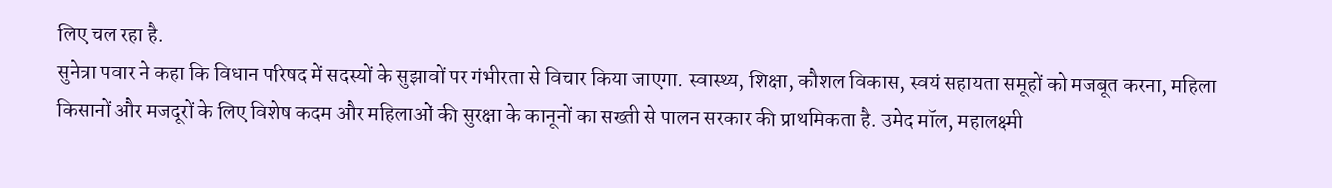लिए चल रहा है.
सुनेत्रा पवार ने कहा कि विधान परिषद में सदस्यों के सुझावों पर गंभीरता से विचार किया जाएगा. स्वास्थ्य, शिक्षा, कौशल विकास, स्वयं सहायता समूहों को मजबूत करना, महिला किसानों और मजदूरों के लिए विशेष कदम और महिलाओं की सुरक्षा के कानूनों का सख्ती से पालन सरकार की प्राथमिकता है. उमेद मॉल, महालक्ष्मी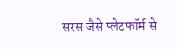सरस जैसे प्लेटफॉर्म से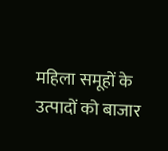महिला समूहों के उत्पादों को बाजार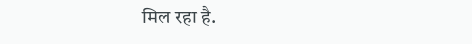मिल रहा है.